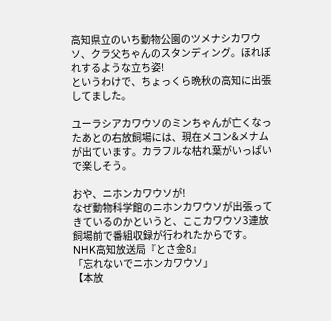高知県立のいち動物公園のツメナシカワウソ、クラ父ちゃんのスタンディング。ほれぼれするような立ち姿!
というわけで、ちょっくら晩秋の高知に出張してました。

ユーラシアカワウソのミンちゃんが亡くなったあとの右放飼場には、現在メコン&メナムが出ています。カラフルな枯れ葉がいっぱいで楽しそう。

おや、ニホンカワウソが!
なぜ動物科学館のニホンカワウソが出張ってきているのかというと、ここカワウソ3連放飼場前で番組収録が行われたからです。
NHK高知放送局『とさ金8』
「忘れないでニホンカワウソ」
【本放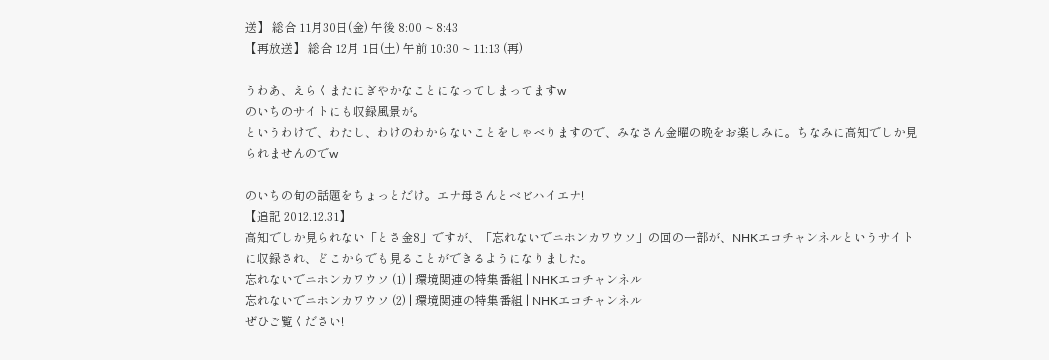送】 総合 11月30日(金) 午後 8:00 ~ 8:43
【再放送】 総合 12月 1日(土) 午前 10:30 ~ 11:13 (再)

うわあ、えらくまたにぎやかなことになってしまってますw
のいちのサイトにも収録風景が。
というわけで、わたし、わけのわからないことをしゃべりますので、みなさん金曜の晩をお楽しみに。ちなみに高知でしか見られませんのでw

のいちの旬の話題をちょっとだけ。エナ母さんとベビハイエナ!
【追記 2012.12.31】
高知でしか見られない「とさ金8」ですが、「忘れないでニホンカワウソ」の回の一部が、NHKエコチャンネルというサイトに収録され、どこからでも見ることができるようになりました。
忘れないでニホンカワウソ (1) | 環境関連の特集番組 | NHKエコチャンネル
忘れないでニホンカワウソ (2) | 環境関連の特集番組 | NHKエコチャンネル
ぜひご覧ください!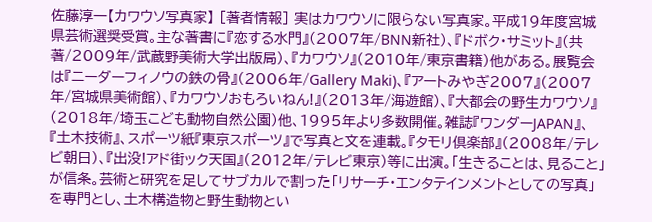佐藤淳一【カワウソ写真家】 [著者情報] 実はカワウソに限らない写真家。平成19年度宮城県芸術選奨受賞。主な著書に『恋する水門』(2007年/BNN新社)、『ドボク・サミット』(共著/2009年/武蔵野美術大学出版局)、『カワウソ』(2010年/東京書籍)他がある。展覧会は『ニーダーフィノウの鉄の骨』(2006年/Gallery Maki)、『アートみやぎ2007』(2007年/宮城県美術館)、『カワウソおもろいねん!』(2013年/海遊館)、『大都会の野生カワウソ』(2018年/埼玉こども動物自然公園)他、1995年より多数開催。雑誌『ワンダーJAPAN』、『土木技術』、スポーツ紙『東京スポーツ』で写真と文を連載。『タモリ倶楽部』(2008年/テレビ朝日)、『出没!アド街ック天国』(2012年/テレビ東京)等に出演。「生きることは、見ること」が信条。芸術と研究を足してサブカルで割った「リサーチ・エンタテインメントとしての写真」を専門とし、土木構造物と野生動物とい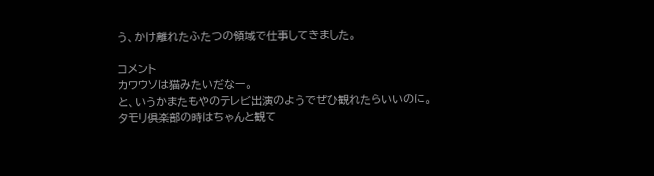う、かけ離れたふたつの領域で仕事してきました。

コメント
カワウソは猫みたいだなー。
と、いうかまたもやのテレビ出演のようでぜひ観れたらいいのに。
タモリ倶楽部の時はちゃんと観て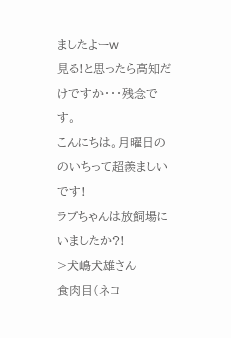ましたよーw
見る!と思ったら高知だけですか・・・残念です。
こんにちは。月曜日ののいちって超羨ましいです!
ラブちゃんは放飼場にいましたか?!
>犬嶋犬雄さん
食肉目(ネコ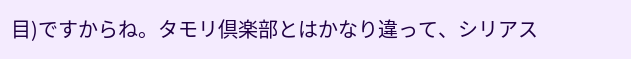目)ですからね。タモリ倶楽部とはかなり違って、シリアス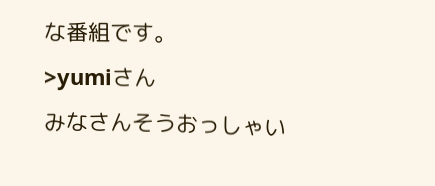な番組です。
>yumiさん
みなさんそうおっしゃい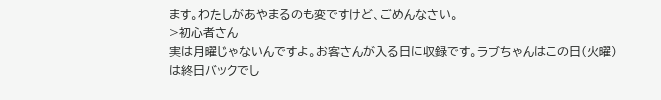ます。わたしがあやまるのも変ですけど、ごめんなさい。
>初心者さん
実は月曜じゃないんですよ。お客さんが入る日に収録です。ラブちゃんはこの日(火曜)は終日バックでし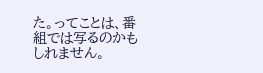た。ってことは、番組では写るのかもしれません。